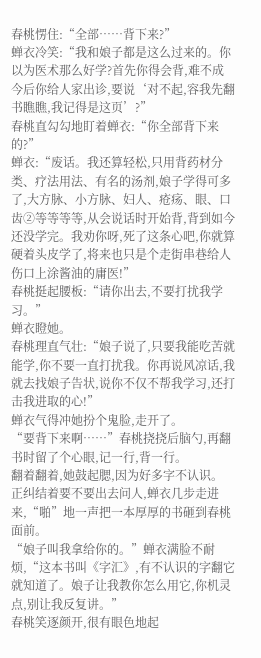春桃愣住:“全部……背下来?”
蝉衣冷笑:“我和娘子都是这么过来的。你以为医术那么好学?首先你得会背,难不成今后你给人家出诊,要说‘对不起,容我先翻书瞧瞧,我记得是这页’?”
春桃直勾勾地盯着蝉衣:“你全部背下来的?”
蝉衣:“废话。我还算轻松,只用背药材分类、疗法用法、有名的汤剂,娘子学得可多了,大方脉、小方脉、妇人、疮疡、眼、口齿②等等等等,从会说话时开始背,背到如今还没学完。我劝你呀,死了这条心吧,你就算硬着头皮学了,将来也只是个走街串巷给人伤口上涂酱油的庸医!”
春桃挺起腰板:“请你出去,不要打扰我学习。”
蝉衣瞪她。
春桃理直气壮:“娘子说了,只要我能吃苦就能学,你不要一直打扰我。你再说风凉话,我就去找娘子告状,说你不仅不帮我学习,还打击我进取的心!”
蝉衣气得冲她扮个鬼脸,走开了。
“要背下来啊……”春桃挠挠后脑勺,再翻书时留了个心眼,记一行,背一行。
翻着翻着,她鼓起腮,因为好多字不认识。
正纠结着要不要出去问人,蝉衣几步走进来,“啪”地一声把一本厚厚的书砸到春桃面前。
“娘子叫我拿给你的。”蝉衣满脸不耐烦,“这本书叫《字汇》,有不认识的字翻它就知道了。娘子让我教你怎么用它,你机灵点,别让我反复讲。”
春桃笑逐颜开,很有眼色地起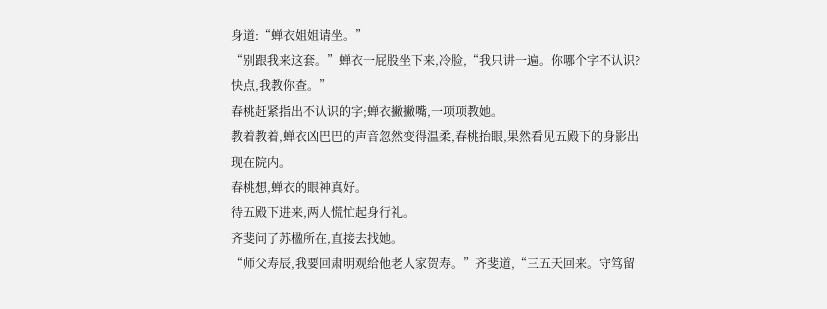身道:“蝉衣姐姐请坐。”
“别跟我来这套。”蝉衣一屁股坐下来,冷脸,“我只讲一遍。你哪个字不认识?快点,我教你查。”
春桃赶紧指出不认识的字;蝉衣撇撇嘴,一项项教她。
教着教着,蝉衣凶巴巴的声音忽然变得温柔,春桃抬眼,果然看见五殿下的身影出现在院内。
春桃想,蝉衣的眼神真好。
待五殿下进来,两人慌忙起身行礼。
齐斐问了苏楹所在,直接去找她。
“师父寿辰,我要回肃明观给他老人家贺寿。”齐斐道,“三五天回来。守笃留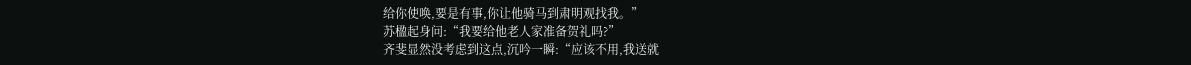给你使唤,要是有事,你让他骑马到肃明观找我。”
苏楹起身问:“我要给他老人家准备贺礼吗?”
齐斐显然没考虑到这点,沉吟一瞬:“应该不用,我送就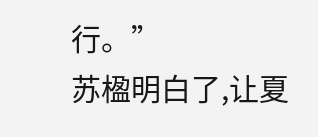行。”
苏楹明白了,让夏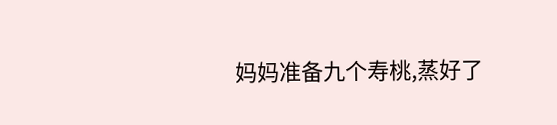妈妈准备九个寿桃,蒸好了